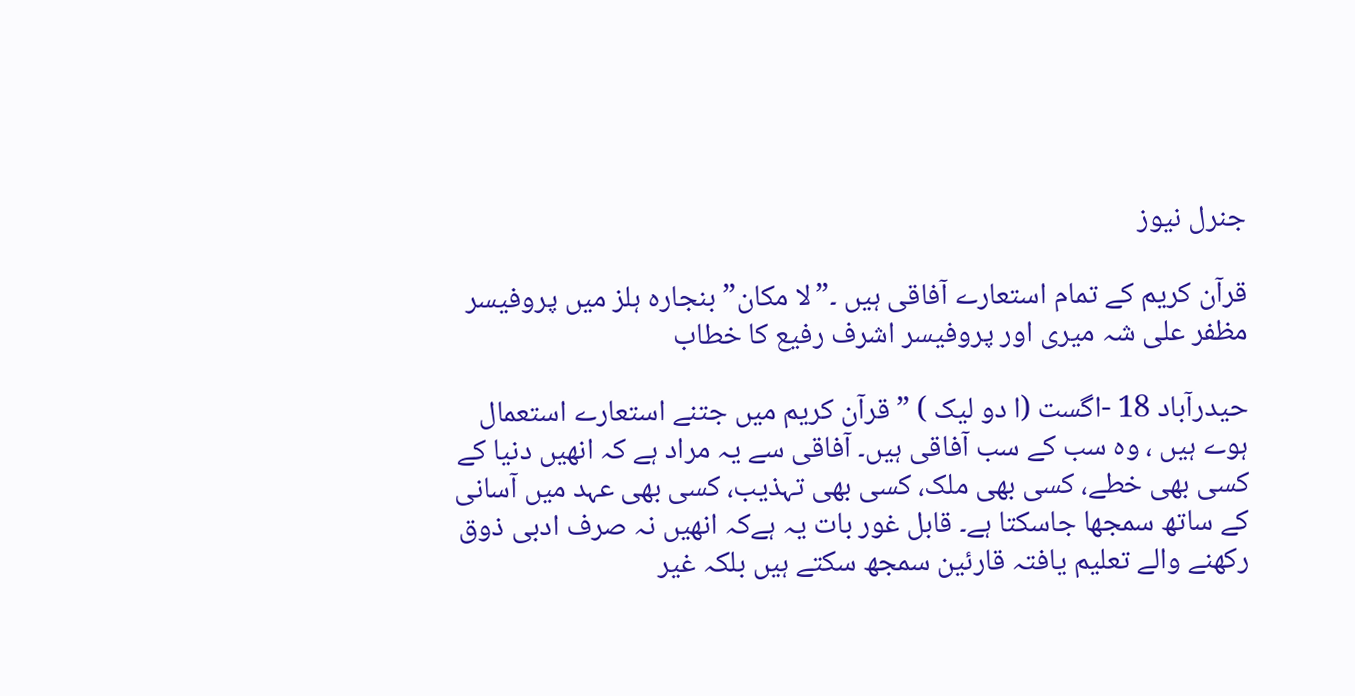جنرل نیوز

قرآن کریم کے تمام استعارے آفاقی ہیں ۔”لا مکان” بنجارہ ہلز میں پروفیسر مظفر علی شہ میری اور پروفیسر اشرف رفیع کا خطاب

حیدرآباد 18 -اگست (ا دو لیک ) ” قرآن کریم میں جتنے استعارے استعمال ہوے ہیں ، وہ سب کے سب آفاقی ہیں۔ آفاقی سے یہ مراد ہے کہ انھیں دنیا کے کسی بھی خطے، کسی بھی ملک، کسی بھی تہذیب، کسی بھی عہد میں آسانی کے ساتھ سمجھا جاسکتا ہے۔ قابل غور بات یہ ہےکہ انھیں نہ صرف ادبی ذوق رکھنے والے تعلیم یافتہ قارئین سمجھ سکتے ہیں بلکہ غیر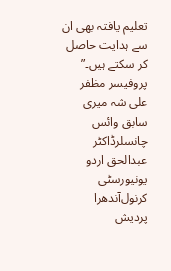تعلیم یافتہ بھی ان سے ہدایت حاصل کر سکتے ہیں۔” پروفیسر مظفر علی شہ میری سابق وائس چانسلرڈاکٹر عبدالحق اردو یونیورسٹی کرنول‌آندھرا پردیش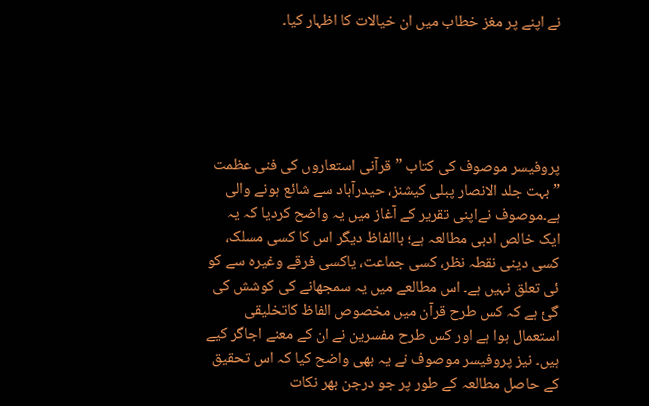نے اپنے پر مغز خطاب میں ان خیالات کا اظہار کیا۔





پروفیسر موصوف کی کتاب ” قرآنی استعاروں کی فنی عظمت ” بہت جلد الانصار پبلی کیشنز، حیدرآباد سے شائع ہونے والی ہے۔موصوف نےاپنی تقریر کے آغاز میں یہ واضح کردیا کہ یہ ایک خالص ادبی مطالعہ ہے؛ باالفاظ دیگر اس کا کسی مسلک، کسی دینی نقطہ نظر، کسی جماعت، یاکسی فرقے وغیرہ سے کو ئی تعلق نہیں ہے۔ اس مطالعے میں یہ سمجھانے کی کوشش کی گئ ہے کہ کس طرح قرآن میں مخصوص الفاظ کاتخلیقی استعمال ہوا ہے اور کس طرح مفسرین نے ان کے معنے اجاگر کیے ہیں۔ نیز پروفیسر موصوف نے یہ بھی واضح کیا کہ اس تحقیق کے حاصل مطالعہ کے طور پر جو درجن بھر نکات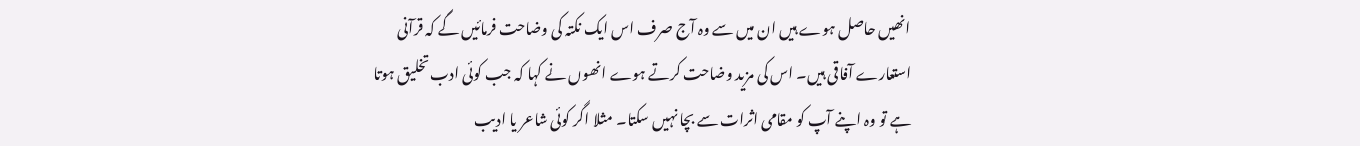انھیں حاصل ہوے ہیں ان میں سے وہ آج صرف اس ایک نکتہ کی وضاحت فرمائیں گے کہ قرآنی استعارے آفاقی ہیں۔ اس کی مزید وضاحت کرتے ہوے انھوں نے کہا کہ جب کوئی ادب تخلیق ہوتا ہے تو وہ اپنے آپ کو مقامی اثرات سے بچا نہیں سکتا۔ مثلا اگر کوئی شاعر یا ادیب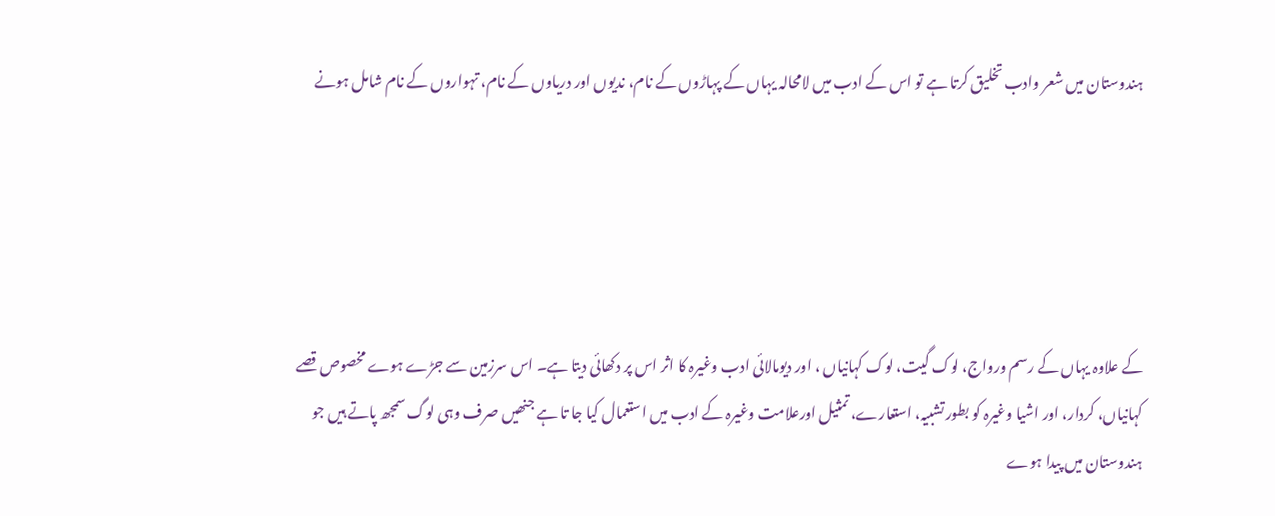ہندوستان میں شعر وادب تخلیق کرتا ہے تو اس کے ادب میں لامحالہ یہاں کے پہاڑوں کے نام، ندیوں اور دریاوں کے نام، تہواروں کے نام شامل ہونے





کے علاوہ یہاں کے رسم ورواج، لوک گیت، لوک کہانیاں ، اور دیومالائی ادب وغیرہ کا اثر اس پر دکھائی دیتا ہے۔ اس سرزمین سے جڑے ہوے مخصوص قصے کہانیاں، کردار، اور اشیا وغیرہ کو بطور تشبیہ، استعارے، تمثیل اورعلامت وغیرہ کے ادب میں استعمال کیا جا تا ہے جنھیں صرف وہی لوگ سمجھ پاتے ہیں جو ہندوستان میں پیدا ہوے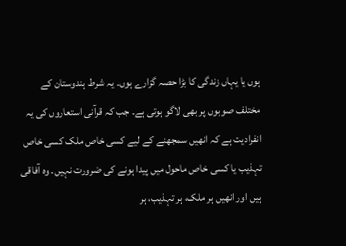ہوں یا یہاں زندگی کا بڑا حصہ گزارے ہوں۔ یہ شرط ہندوستان کے مختلف صوبوں پر بھی لاگو ہوتی ہے۔ جب کہ قرآنی استعاروں کی یہ انفرادیت ہے کہ انھیں سمجھنے کے لیے کسی خاص ملک کسی خاص تہذیب یا کسی خاص ماحول میں پیدا ہونے کی ضرورت نہیں۔ وہ آفاقی ہیں اور انھیں ہر ملک، ہر تہذیب، ہر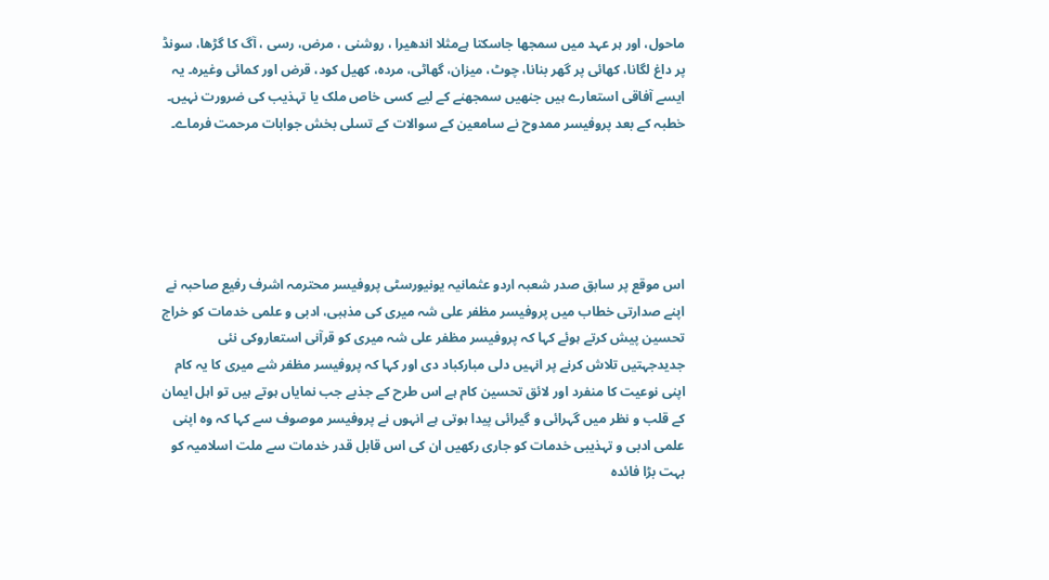ماحول، اور ہر عہد میں سمجھا جاسکتا ہےمثلا اندھیرا ، روشنی ، مرض، رسی ، آگ کا گڑھا، سونڈ پر داغ لگانا، کھائی پر گھر بنانا، چوٹ، میزان، گھاٹی، مردہ، کھیل کود، قرض اور کمائی وغیرہ۔ یہ ایسے آفاقی استعارے ہیں جنھیں سمجھنے کے لیے کسی خاص ملک یا تہذیب کی ضرورت نہیں۔ خطبہ کے بعد پروفیسر ممدوح نے سامعین کے سوالات کے تسلی بخش جوابات مرحمت فرماے۔





اس موقع پر سابق صدر شعبہ اردو عثمانیہ یونیورسٹی پروفیسر محترمہ اشرف رفیع صاحبہ نے اپنے صدارتی خطاب میں پروفیسر مظفر علی شہ میری کی مذہبی، ادبی و علمی خدمات کو خراج تحسین پیش کرتے ہوئے کہا کہ پروفیسر مظفر علی شہ میری کو قرآنی استعاروکی نئی جدیدجہتیں تلاش کرنے پر انہیں دلی مبارکباد دی اور کہا کہ پروفیسر مظفر شے میری کا یہ کام اپنی نوعیت کا منفرد اور لائق تحسین کام ہے اس طرح کے جذبے جب نمایاں ہوتے ہیں تو اہل ایمان کے قلب و نظر میں گہرائی و گیرائی پیدا ہوتی ہے انہوں نے پروفیسر موصوف سے کہا کہ وہ اپنی علمی ادبی و تہذیبی خدمات کو جاری رکھیں ان کی اس قابل قدر خدمات سے ملت اسلامیہ کو بہت بڑا فائدہ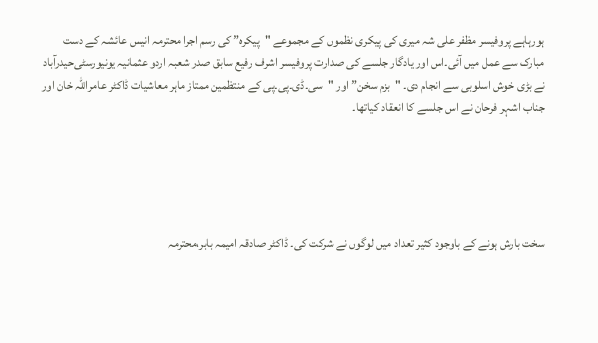ہورہاہے پروفیسر مظفر علی شہ میری کی پیکری نظموں کے مجموعے "پیکرہ” کی رسم اجرا محترمہ انیس عائشہ کے دست مبارک سے عمل میں آئی۔اس اور یادگار جلسے کی صدارت پروفیسر اشرف رفیع سابق صدر شعبہ اردو عثمانیہ یونیورسٹی‌حیدرآباد نے بڑی خوش اسلوبی سے انجام دی۔ "بزم سخن” اور "سی۔ڈی۔پی۔پی کے منتظمین ممتاز ماہر معاشیات ڈاکٹر عامراللہ خان اور جناب اشہر فرحان نے اس جلسے کا انعقاد کیاتھا۔





سخت بارش ہونے کے باوجود کثیر تعداد میں لوگوں نے شرکت کی۔ ڈاکٹر صادقہ امیمہ بابر،محترمہ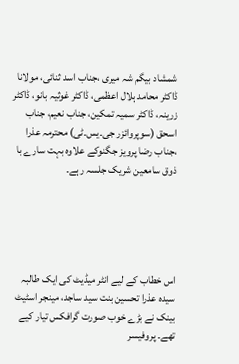شمشاد بیگم شہ میری ،جناب اسد ثنائی، مولانا ڈاکٹر محامد ہلال اعظمی، ڈاکٹر غوثیہ بانو، ڈاکٹر زرینہ، ڈاکٹر سمیہ تمکین، جناب نعیم، جناب اسحق (سوپروائزر جی۔یس۔ٹی) محترمہ عذرا ،جناب رضا پرویز جگنوکے علاوہ بہت سارے با ذوق سامعین شریک جلسہ رہے۔





اس خطاب کے لیے انٹر میڈیٹ کی ایک طالبہ سیدہ عذرا تحسین بنت سید ساجد، مینجر اسٹیٹ بینک نے بڑے خوب صورت گرافکس تیار کیے تھے۔ پروفیسر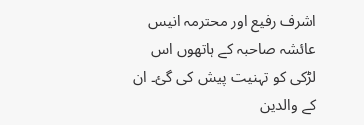اشرف رفیع اور محترمہ انیس عائشہ صاحبہ کے ہاتھوں اس لڑکی کو تہنیت پیش کی گئ۔ ان کے والدین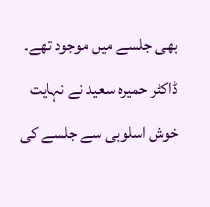بھی جلسے میں موجود تھے۔ ڈاکٹر حمیرہ سعید نے نہایت خوش اسلوبی سے جلسے کی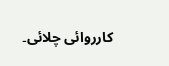کارروائی چلائی۔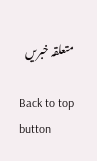متعلقہ خبریں

Back to top button